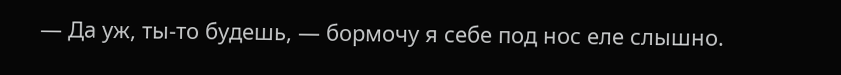— Да уж, ты-то будешь, — бормочу я себе под нос еле слышно.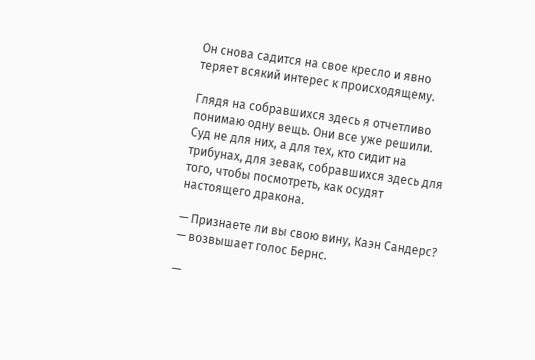Он снова садится на свое кресло и явно теряет всякий интерес к происходящему.

Глядя на собравшихся здесь я отчетливо понимаю одну вещь. Они все уже решили. Суд не для них, а для тех, кто сидит на трибунах, для зевак, собравшихся здесь для того, чтобы посмотреть, как осудят настоящего дракона.

— Признаете ли вы свою вину, Каэн Сандерс? — возвышает голос Бернс.

—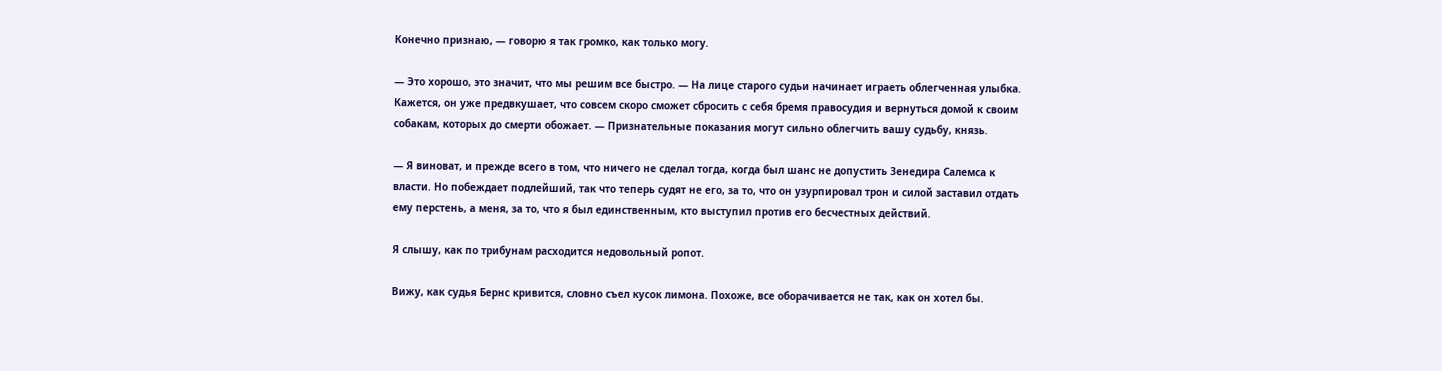Конечно признаю, — говорю я так громко, как только могу.

— Это хорошо, это значит, что мы решим все быстро. — На лице старого судьи начинает играеть облегченная улыбка. Кажется, он уже предвкушает, что совсем скоро сможет сбросить с себя бремя правосудия и вернуться домой к своим собакам, которых до смерти обожает. — Признательные показания могут сильно облегчить вашу судьбу, князь.

— Я виноват, и прежде всего в том, что ничего не сделал тогда, когда был шанс не допустить Зенедира Салемса к власти. Но побеждает подлейший, так что теперь судят не его, за то, что он узурпировал трон и силой заставил отдать ему перстень, а меня, за то, что я был единственным, кто выступил против его бесчестных действий.

Я слышу, как по трибунам расходится недовольный ропот.

Вижу, как судья Бернс кривится, словно съел кусок лимона. Похоже, все оборачивается не так, как он хотел бы.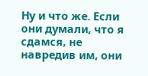Ну и что же. Если они думали, что я сдамся, не навредив им, они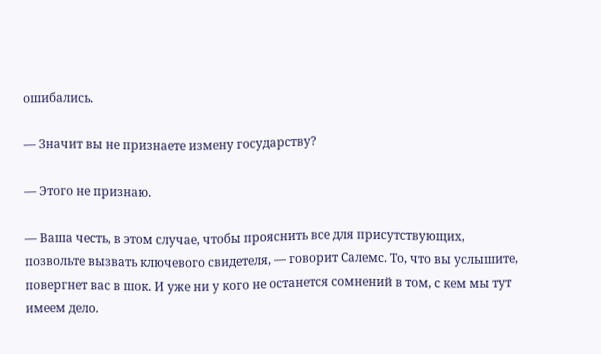ошибались.

— Значит вы не признаете измену государству?

— Этого не признаю.

— Ваша честь, в этом случае, чтобы прояснить все для присутствующих, позвольте вызвать ключевого свидетеля, — говорит Салемс. То, что вы услышите, повергнет вас в шок. И уже ни у кого не останется сомнений в том, с кем мы тут имеем дело.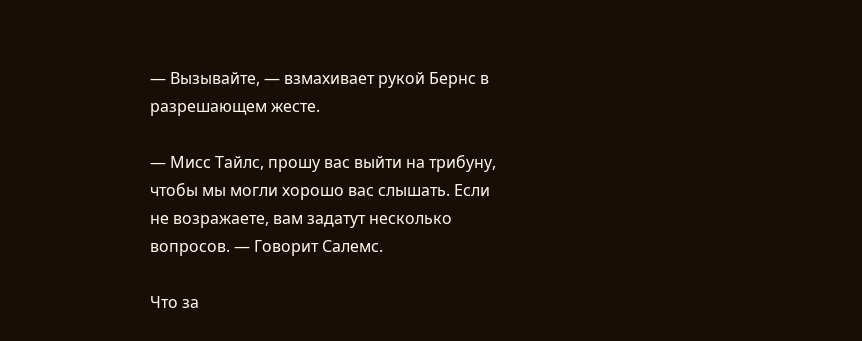— Вызывайте, — взмахивает рукой Бернс в разрешающем жесте.

— Мисс Тайлс, прошу вас выйти на трибуну, чтобы мы могли хорошо вас слышать. Если не возражаете, вам задатут несколько вопросов. — Говорит Салемс.

Что за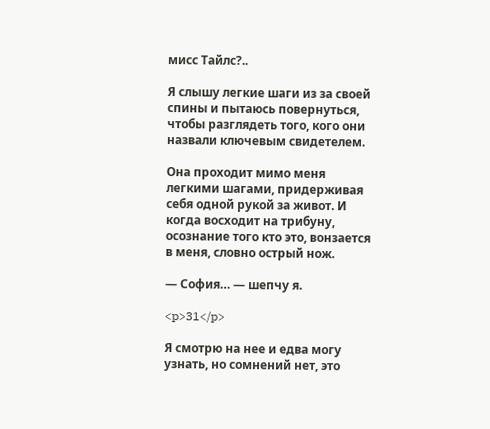мисс Тайлс?..

Я слышу легкие шаги из за своей спины и пытаюсь повернуться, чтобы разглядеть того, кого они назвали ключевым свидетелем.

Она проходит мимо меня легкими шагами, придерживая себя одной рукой за живот. И когда восходит на трибуну, осознание того кто это, вонзается в меня, словно острый нож.

— София… — шепчу я.

<p>31</p>

Я смотрю на нее и едва могу узнать, но сомнений нет, это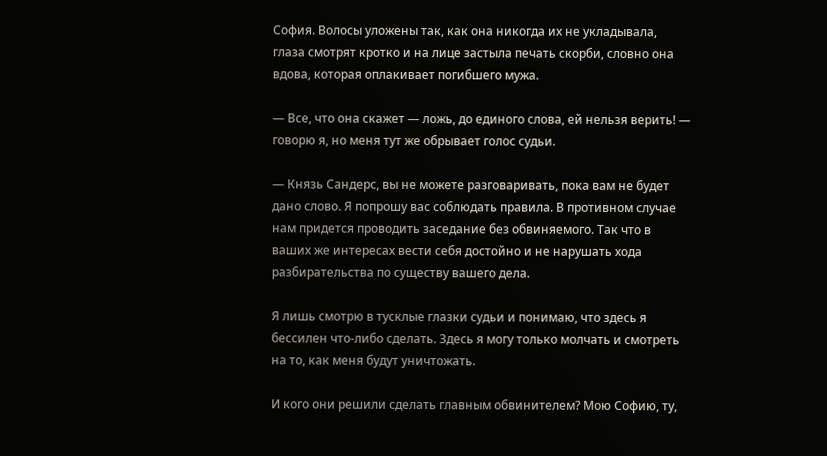София. Волосы уложены так, как она никогда их не укладывала, глаза смотрят кротко и на лице застыла печать скорби, словно она вдова, которая оплакивает погибшего мужа.

— Все, что она скажет — ложь, до единого слова, ей нельзя верить! — говорю я, но меня тут же обрывает голос судьи.

— Князь Сандерс, вы не можете разговаривать, пока вам не будет дано слово. Я попрошу вас соблюдать правила. В противном случае нам придется проводить заседание без обвиняемого. Так что в ваших же интересах вести себя достойно и не нарушать хода разбирательства по существу вашего дела.

Я лишь смотрю в тусклые глазки судьи и понимаю, что здесь я бессилен что-либо сделать. Здесь я могу только молчать и смотреть на то, как меня будут уничтожать.

И кого они решили сделать главным обвинителем? Мою Софию, ту,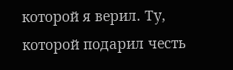которой я верил. Ту, которой подарил честь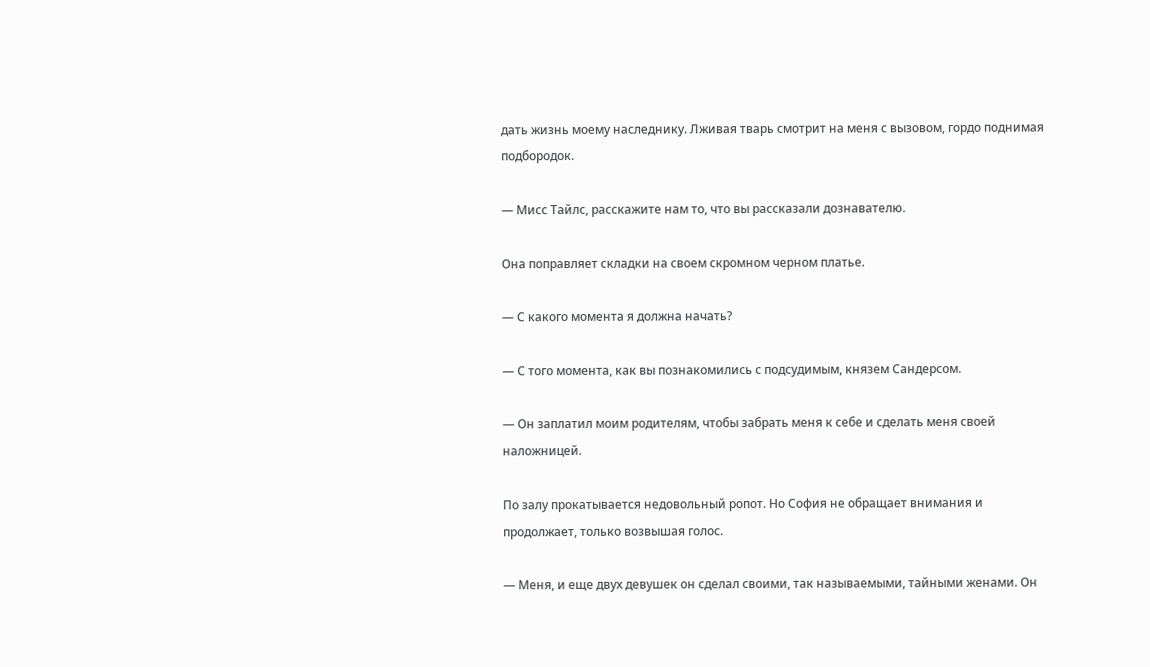дать жизнь моему наследнику. Лживая тварь смотрит на меня с вызовом, гордо поднимая подбородок.

— Мисс Тайлс, расскажите нам то, что вы рассказали дознавателю.

Она поправляет складки на своем скромном черном платье.

— С какого момента я должна начать?

— С того момента, как вы познакомились с подсудимым, князем Сандерсом.

— Он заплатил моим родителям, чтобы забрать меня к себе и сделать меня своей наложницей.

По залу прокатывается недовольный ропот. Но София не обращает внимания и продолжает, только возвышая голос.

— Меня, и еще двух девушек он сделал своими, так называемыми, тайными женами. Он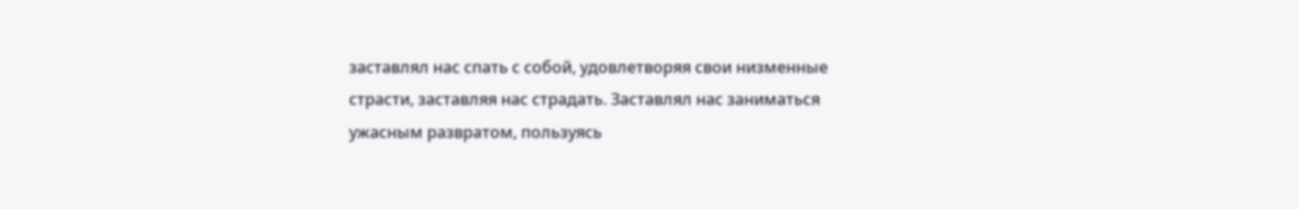заставлял нас спать с собой, удовлетворяя свои низменные страсти, заставляя нас страдать. Заставлял нас заниматься ужасным развратом, пользуясь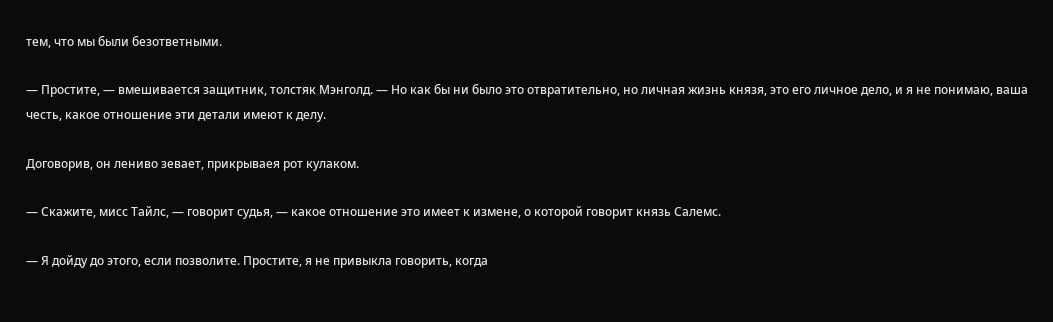тем, что мы были безответными.

— Простите, — вмешивается защитник, толстяк Мэнголд. — Но как бы ни было это отвратительно, но личная жизнь князя, это его личное дело, и я не понимаю, ваша честь, какое отношение эти детали имеют к делу.

Договорив, он лениво зевает, прикрываея рот кулаком.

— Скажите, мисс Тайлс, — говорит судья, — какое отношение это имеет к измене, о которой говорит князь Салемс.

— Я дойду до этого, если позволите. Простите, я не привыкла говорить, когда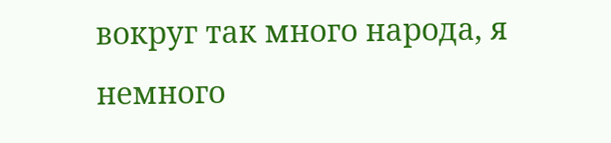вокруг так много народа, я немного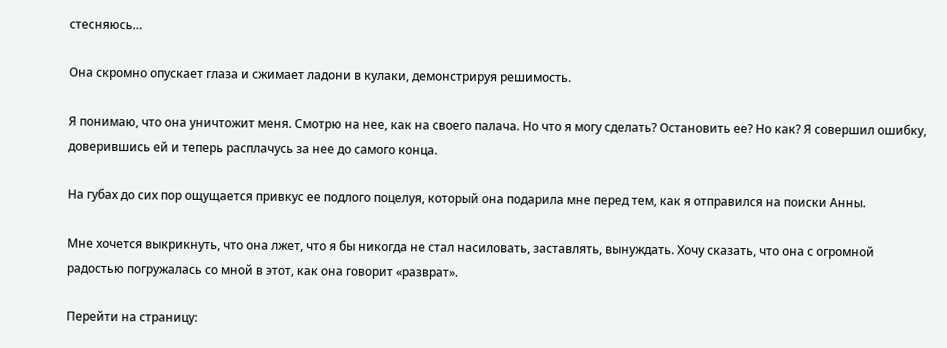стесняюсь…

Она скромно опускает глаза и сжимает ладони в кулаки, демонстрируя решимость.

Я понимаю, что она уничтожит меня. Смотрю на нее, как на своего палача. Но что я могу сделать? Остановить ее? Но как? Я совершил ошибку, доверившись ей и теперь расплачусь за нее до самого конца.

На губах до сих пор ощущается привкус ее подлого поцелуя, который она подарила мне перед тем, как я отправился на поиски Анны.

Мне хочется выкрикнуть, что она лжет, что я бы никогда не стал насиловать, заставлять, вынуждать. Хочу сказать, что она с огромной радостью погружалась со мной в этот, как она говорит «разврат».

Перейти на страницу: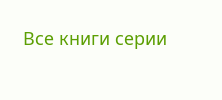Все книги серии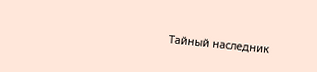Тайный наследник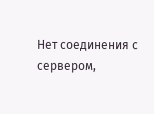Нет соединения с сервером,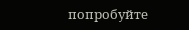попробуйте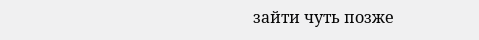зайти чуть позже